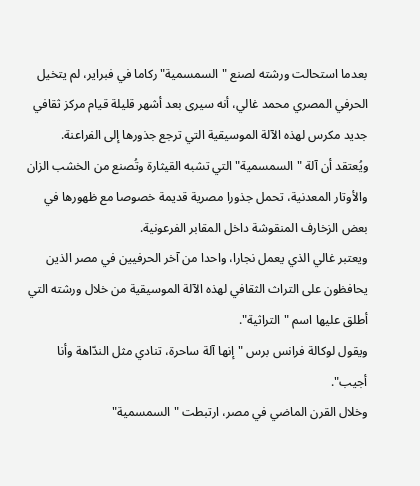بعدما استحالت ورشته لصنع "السمسمية" ركاما في فبراير، لم يتخيل الحرفي المصري محمد غالي، أنه سيرى بعد أشهر قليلة قيام مركز ثقافي جديد مكرس لهذه الآلة الموسيقية التي ترجع جذورها إلى الفراعنة.
ويُعتقد أن آلة "السمسمية" التي تشبه القيثارة وتُصنع من الخشب الزان والأوتار المعدنية، تحمل جذورا مصرية قديمة خصوصا مع ظهورها في بعض الزخارف المنقوشة داخل المقابر الفرعونية.
ويعتبر غالي الذي يعمل نجارا، واحدا من آخر الحرفيين في مصر الذين يحافظون على التراث الثقافي لهذه الآلة الموسيقية من خلال ورشته التي أطلق عليها اسم "التراثية".
ويقول لوكالة فرانس برس "إنها آلة ساحرة، تنادي مثل الندّاهة وأنا أجيب".
وخلال القرن الماضي في مصر، ارتبطت "السمسمية"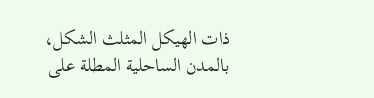ذات الهيكل المثلث الشكل، بالمدن الساحلية المطلة على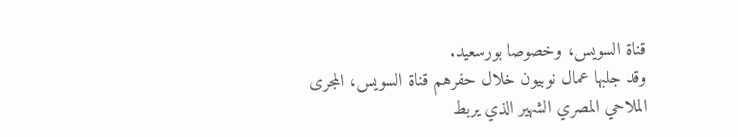قناة السويس، وخصوصا بورسعيد.
وقد جلبها عمال نوبيون خلال حفرهم قناة السويس، المجرى الملاحي المصري الشهير الذي يربط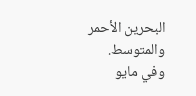البحرين الأحمر والمتوسط.
وفي مايو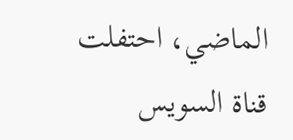الماضي، احتفلت قناة السويس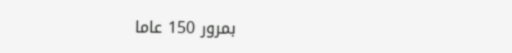بمرور 150 عاما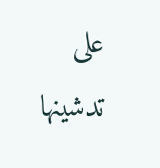على تدشينها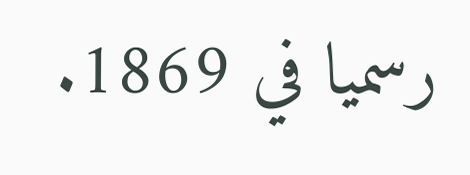رسميا في 1869.